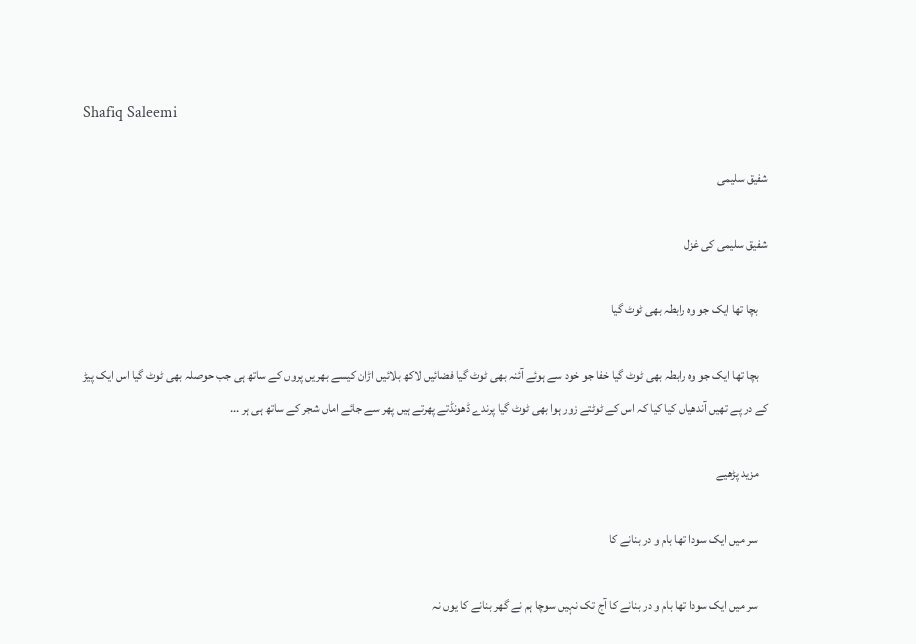Shafiq Saleemi

شفیق سلیمی

شفیق سلیمی کی غزل

    بچا تھا ایک جو وہ رابطہ بھی ٹوٹ گیا

    بچا تھا ایک جو وہ رابطہ بھی ٹوٹ گیا خفا جو خود سے ہوئے آئنہ بھی ٹوٹ گیا فضائیں لاکھ بلائیں اڑان کیسے بھریں پروں کے ساتھ ہی جب حوصلہ بھی ٹوٹ گیا اس ایک پیڑ کے در پے تھیں آندھیاں کیا کیا کہ اس کے ٹوٹتے زور ہوا بھی ٹوٹ گیا پرندے ڈھونڈتے پھرتے ہیں پھر سے جائے اماں شجر کے ساتھ ہی ہر ...

    مزید پڑھیے

    سر میں ایک سودا تھا بام و در بنانے کا

    سر میں ایک سودا تھا بام و در بنانے کا آج تک نہیں سوچا ہم نے گھر بنانے کا یوں نہ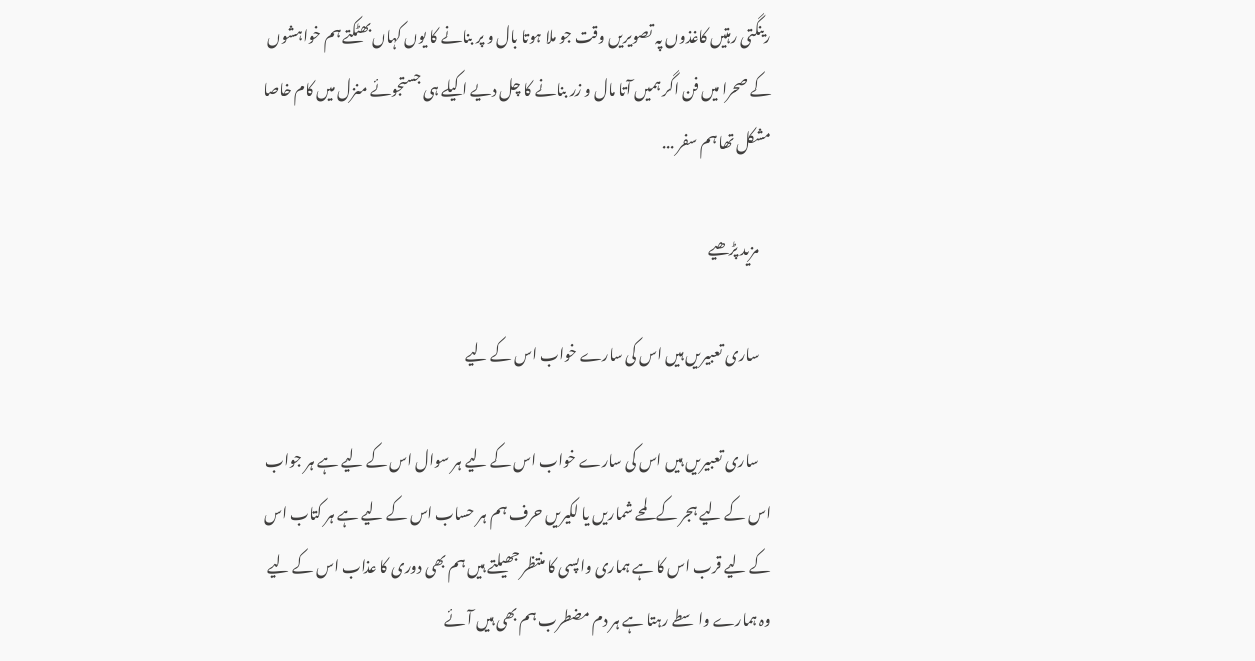رینگتی رہتیں کاغذوں پہ تصویریں وقت جو ملا ہوتا بال و پر بنانے کا یوں کہاں بھٹکتے ہم خواہشوں کے صحرا میں فن اگر ہمیں آتا مال و زر بنانے کا چل دیے اکیلے ہی جستجوئے منزل میں کام خاصا مشکل تھا ہم سفر ...

    مزید پڑھیے

    ساری تعبیریں ہیں اس کی سارے خواب اس کے لیے

    ساری تعبیریں ہیں اس کی سارے خواب اس کے لیے ہر سوال اس کے لیے ہے ہر جواب اس کے لیے ہجر کے لمحے شماریں یا لکیریں حرف ہم ہر حساب اس کے لیے ہے ہر کتاب اس کے لیے قرب اس کا ہے ہماری واپسی کا منتظر جھیلتے ہیں ہم بھی دوری کا عذاب اس کے لیے وہ ہمارے واسطے رہتا ہے ہر دم مضطرب ہم بھی ہیں آئے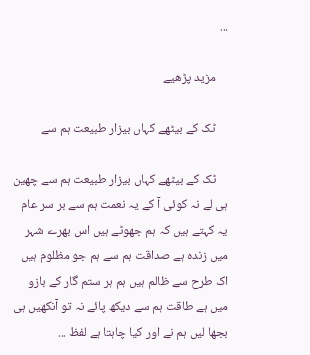...

    مزید پڑھیے

    ٹک کے بیٹھے کہاں بیزار طبیعت ہم سے

    ٹک کے بیٹھے کہاں بیزار طبیعت ہم سے چھین ہی لے نہ کوئی آ کے یہ نعمت ہم سے بر سر عام یہ کہتے ہیں کہ ہم جھوٹے ہیں اس بھرے شہر میں زندہ ہے صداقت ہم سے ہم جو مظلوم ہیں اک طرح سے ظالم ہیں ہم ہر ستم گار کے بازو میں ہے طاقت ہم سے دیکھ پائے نہ تو آنکھیں ہی بجھا لیں ہم نے اور کیا چاہتا ہے لفظ ...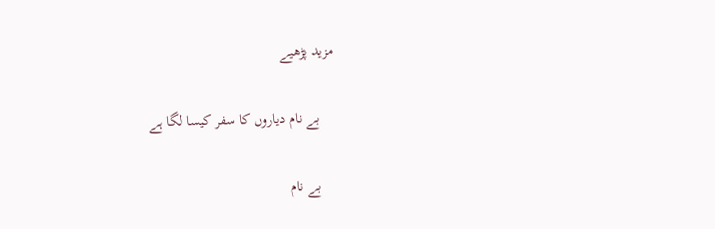مزید پڑھیے

    بے نام دیاروں کا سفر کیسا لگا ہے

    بے نام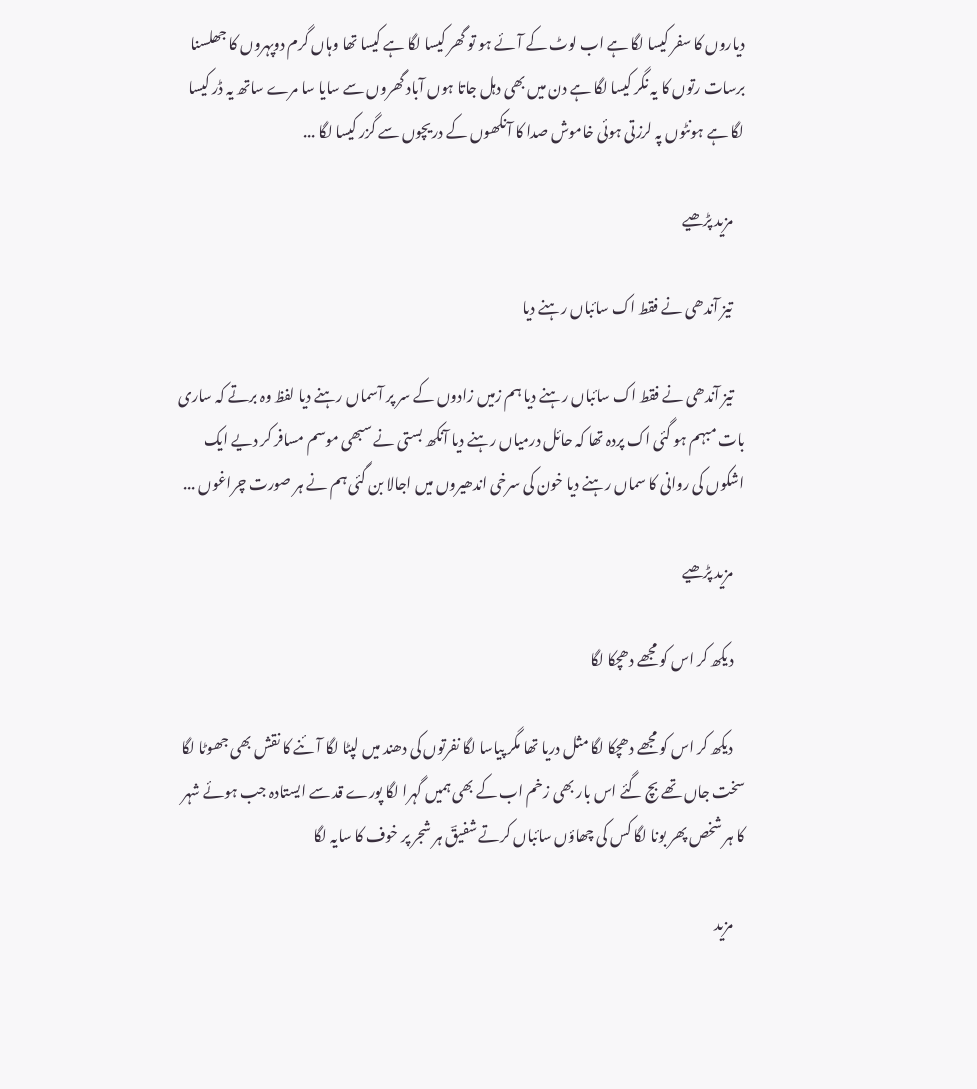دیاروں کا سفر کیسا لگا ہے اب لوٹ کے آئے ہو تو گھر کیسا لگا ہے کیسا تھا وہاں گرم دوپہروں کا جھلسنا برسات رتوں کا یہ نگر کیسا لگا ہے دن میں بھی دہل جاتا ہوں آباد گھروں سے سایا سا مرے ساتھ یہ ڈر کیسا لگا ہے ہونٹوں پہ لرزتی ہوئی خاموش صدا کا آنکھوں کے دریچوں سے گزر کیسا لگا ...

    مزید پڑھیے

    تیز آندھی نے فقط اک سائباں رہنے دیا

    تیز آندھی نے فقط اک سائباں رہنے دیا ہم زمیں زادوں کے سر پر آسماں رہنے دیا لفظ وہ برتے کہ ساری بات مبہم ہو گئی اک پردہ تھا کہ حائل درمیاں رہنے دیا آنکھ بستی نے سبھی موسم مسافر کر دیے ایک اشکوں کی روانی کا سماں رہنے دیا خون کی سرخی اندھیروں میں اجالا بن گئی ہم نے ہر صورت چراغوں ...

    مزید پڑھیے

    دیکھ کر اس کو مجھے دھچکا لگا

    دیکھ کر اس کو مجھے دھچکا لگا مثل دریا تھا مگر پیاسا لگا نفرتوں کی دھند میں لپٹا لگا آئنے کا نقش بھی جھوٹا لگا سخت جاں تھے بچ گئے اس بار بھی زخم اب کے بھی ہمیں گہرا لگا پورے قد سے ایستادہ جب ہوئے شہر کا ہر شخص پھر بونا لگا کس کی چھاؤں سائباں کرتے شفیقؔ ہر شجر پر خوف کا سایہ لگا

    مزید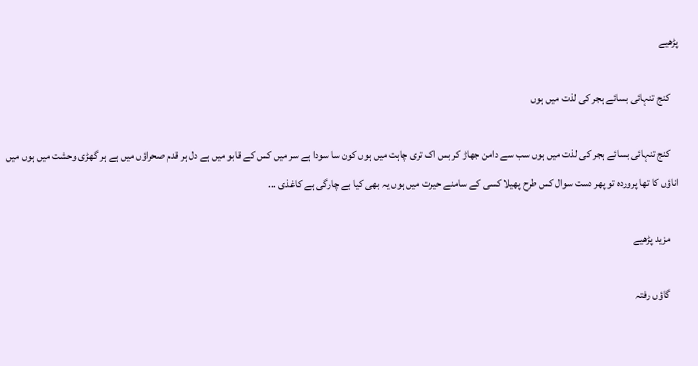پڑھیے

    کنج تنہائی بسائے ہجر کی لذت میں ہوں

    کنج تنہائی بسائے ہجر کی لذت میں ہوں سب سے دامن جھاڑ کر بس اک تری چاہت میں ہوں کون سا سودا ہے سر میں کس کے قابو میں ہے دل ہر قدم صحراؤں میں ہے ہر گھڑی وحشت میں ہوں میں اناؤں کا تھا پروردہ تو پھر دست سوال کس طرح پھیلا کسی کے سامنے حیرت میں ہوں یہ بھی کیا بے چارگی ہے کاغذی ...

    مزید پڑھیے

    گاؤں رفتہ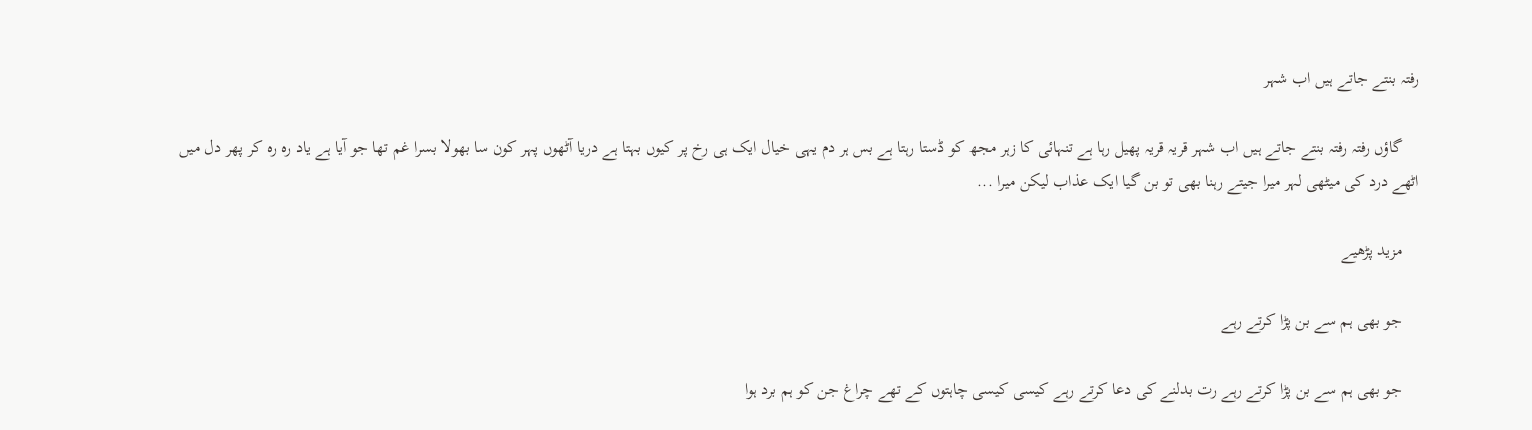رفتہ بنتے جاتے ہیں اب شہر

    گاؤں رفتہ رفتہ بنتے جاتے ہیں اب شہر قریہ قریہ پھیل رہا ہے تنہائی کا زہر مجھ کو ڈستا رہتا ہے بس ہر دم یہی خیال ایک ہی رخ پر کیوں بہتا ہے دریا آٹھوں پہر کون سا بھولا بسرا غم تھا جو آیا ہے یاد رہ رہ کر پھر دل میں اٹھے درد کی میٹھی لہر میرا جیتے رہنا بھی تو بن گیا ایک عذاب لیکن میرا ...

    مزید پڑھیے

    جو بھی ہم سے بن پڑا کرتے رہے

    جو بھی ہم سے بن پڑا کرتے رہے رت بدلنے کی دعا کرتے رہے کیسی کیسی چاہتوں کے تھے چراغ جن کو ہم برد ہوا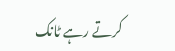کرتے رہے ٹانک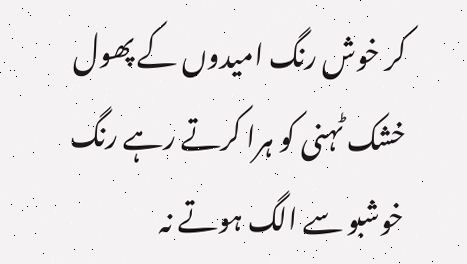کر خوش رنگ امیدوں کے پھول خشک ٹہنی کو ہرا کرتے رہے رنگ خوشبو سے الگ ہوتے نہ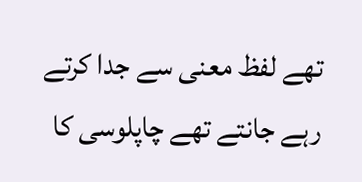تھے لفظ معنی سے جدا کرتے رہے جانتے تھے چاپلوسی کا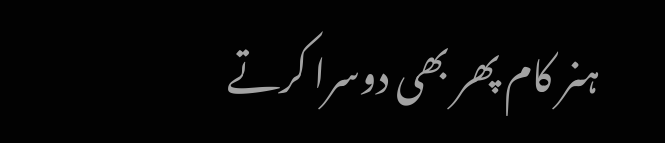ہنر کام پھر بھی دوسرا کرتے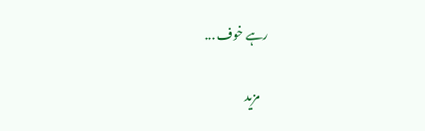رہے خوف ...

    مزید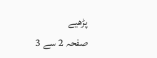پڑھیے
صفحہ 2 سے 3